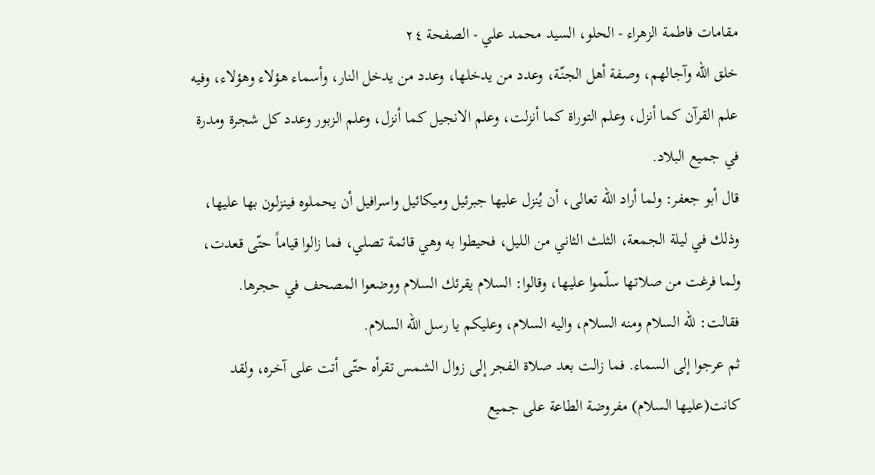مقامات فاطمة الزهراء - الحلو، السيد محمد علي - الصفحة ٢٤
خلق اللّه وآجالهم، وصفة أهل الجنّة، وعدد من يدخلها، وعدد من يدخل النار، وأسماء هؤلاء وهؤلاء، وفيه علم القرآن كما أنزل، وعلم التوراة كما أنزلت، وعلم الانجيل كما أنزل، وعلم الزبور وعدد كل شجرة ومدرة في جميع البلاد.
قال أبو جعفر: ولما أراد اللّه تعالى، أن يُنزل عليها جبرئيل وميكائيل واسرافيل أن يحملوه فينزلون بها عليها، وذلك في ليلة الجمعة، الثلث الثاني من الليل، فحيطوا به وهي قائمة تصلي، فما زالوا قياماً حتّى قعدت، ولما فرغت من صلاتها سلّموا عليها، وقالوا: السلام يقرئك السلام ووضعوا المصحف في حجرها.
فقالت: للّه السلام ومنه السلام، واليه السلام، وعليكم يا رسل اللّه السلام.
ثم عرجوا إلى السماء. فما زالت بعد صلاة الفجر إلى زوال الشمس تقرأه حتّى أتت على آخره، ولقد كانت(عليها السلام) مفروضة الطاعة على جميع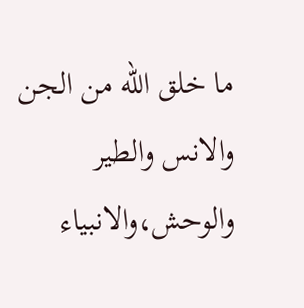ما خلق اللّه من الجن والانس والطير والوحش،والانبياء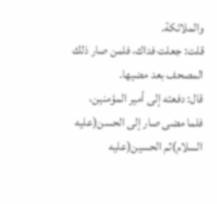والملائكة.
قلت: جعلت فداك، فلمن صار ذلك المصحف بعد مضيها.
قال: دفعته إلى أمير المؤمنين، فلما مضى صار إلى الحسن(عليه السلام)ثم الحسين(عليه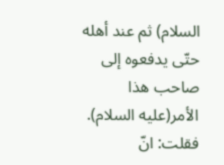السلام) ثم عند أهله حتّى يدفعوه إلى صاحب هذا الأمر(عليه السلام).
فقلت: انّ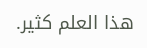هذا العلم كثير.